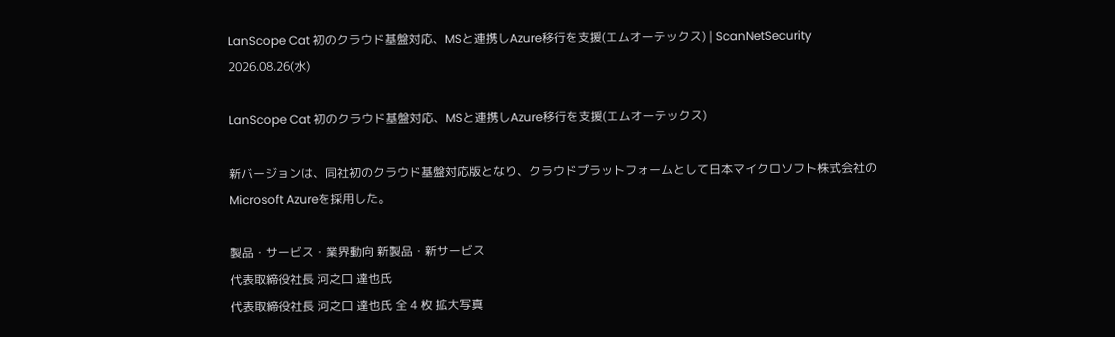LanScope Cat 初のクラウド基盤対応、MSと連携しAzure移行を支援(エムオーテックス) | ScanNetSecurity
2026.08.26(水)

LanScope Cat 初のクラウド基盤対応、MSと連携しAzure移行を支援(エムオーテックス)

新バージョンは、同社初のクラウド基盤対応版となり、クラウドプラットフォームとして日本マイクロソフト株式会社のMicrosoft Azureを採用した。

製品・サービス・業界動向 新製品・新サービス
代表取締役社長 河之口 達也氏
代表取締役社長 河之口 達也氏 全 4 枚 拡大写真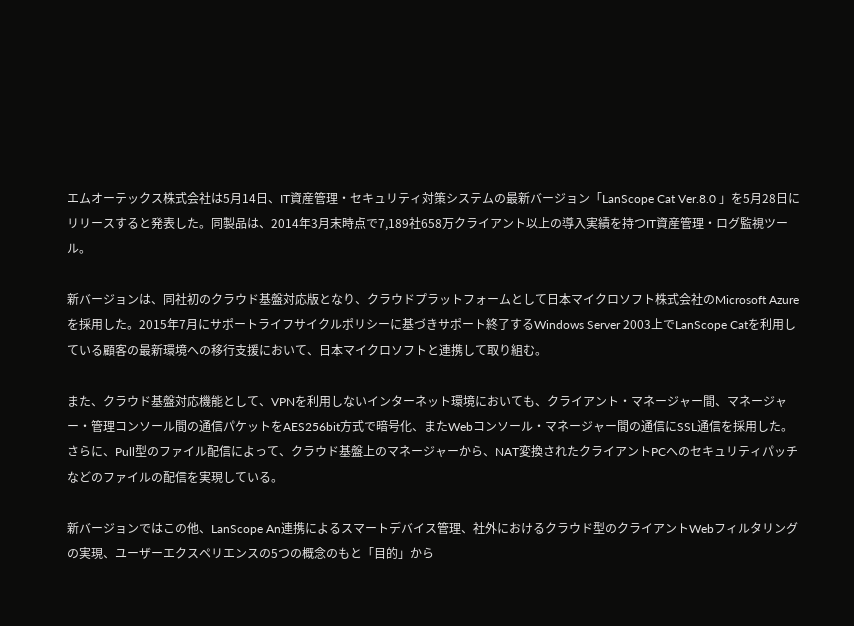エムオーテックス株式会社は5月14日、IT資産管理・セキュリティ対策システムの最新バージョン「LanScope Cat Ver.8.0 」を5月28日にリリースすると発表した。同製品は、2014年3月末時点で7,189社658万クライアント以上の導入実績を持つIT資産管理・ログ監視ツール。

新バージョンは、同社初のクラウド基盤対応版となり、クラウドプラットフォームとして日本マイクロソフト株式会社のMicrosoft Azureを採用した。2015年7月にサポートライフサイクルポリシーに基づきサポート終了するWindows Server 2003上でLanScope Catを利用している顧客の最新環境への移行支援において、日本マイクロソフトと連携して取り組む。

また、クラウド基盤対応機能として、VPNを利用しないインターネット環境においても、クライアント・マネージャー間、マネージャー・管理コンソール間の通信パケットをAES256bit方式で暗号化、またWebコンソール・マネージャー間の通信にSSL通信を採用した。さらに、Pull型のファイル配信によって、クラウド基盤上のマネージャーから、NAT変換されたクライアントPCへのセキュリティパッチなどのファイルの配信を実現している。

新バージョンではこの他、LanScope An連携によるスマートデバイス管理、社外におけるクラウド型のクライアントWebフィルタリングの実現、ユーザーエクスペリエンスの5つの概念のもと「目的」から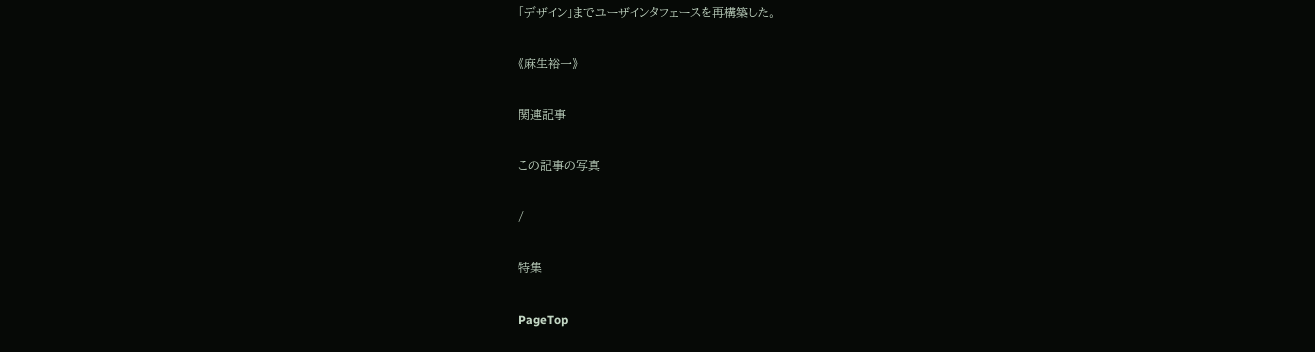「デザイン」までユーザインタフェースを再構築した。

《麻生裕一》

関連記事

この記事の写真

/

特集

PageTop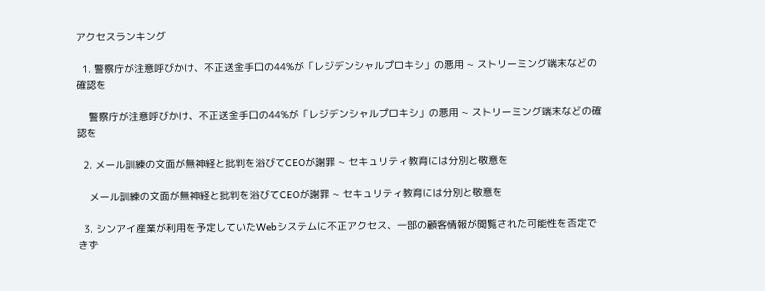アクセスランキング

  1. 警察庁が注意呼びかけ、不正送金手口の44%が「レジデンシャルプロキシ」の悪用 ~ ストリーミング端末などの確認を

    警察庁が注意呼びかけ、不正送金手口の44%が「レジデンシャルプロキシ」の悪用 ~ ストリーミング端末などの確認を

  2. メール訓練の文面が無神経と批判を浴びてCEOが謝罪 ~ セキュリティ教育には分別と敬意を

    メール訓練の文面が無神経と批判を浴びてCEOが謝罪 ~ セキュリティ教育には分別と敬意を

  3. シンアイ産業が利用を予定していたWebシステムに不正アクセス、一部の顧客情報が閲覧された可能性を否定できず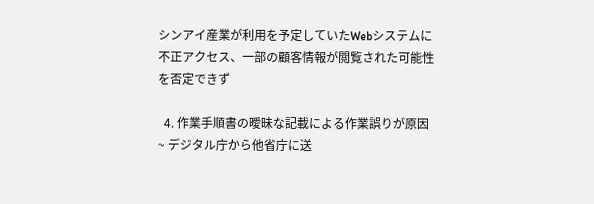シンアイ産業が利用を予定していたWebシステムに不正アクセス、一部の顧客情報が閲覧された可能性を否定できず

  4. 作業手順書の曖昧な記載による作業誤りが原因 ~ デジタル庁から他省庁に送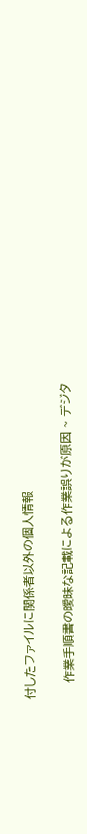付したファイルに関係者以外の個人情報

    作業手順書の曖昧な記載による作業誤りが原因 ~ デジタ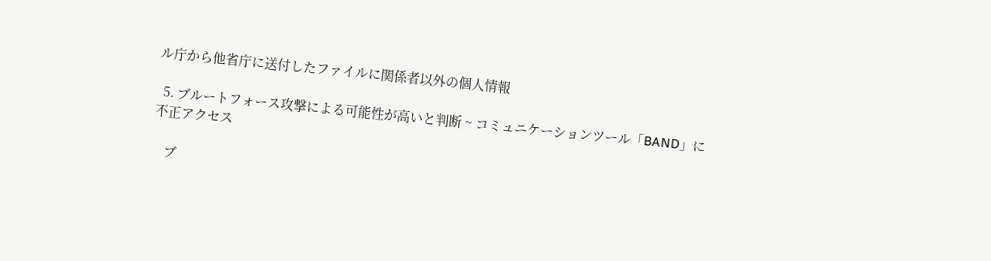ル庁から他省庁に送付したファイルに関係者以外の個人情報

  5. ブルートフォース攻撃による可能性が高いと判断 ~ コミュニケーションツール「BAND」に不正アクセス

    ブ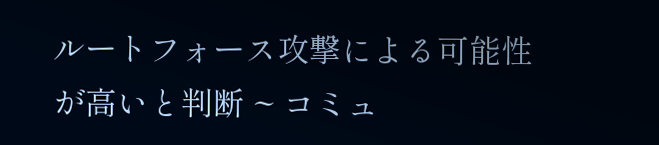ルートフォース攻撃による可能性が高いと判断 ~ コミュ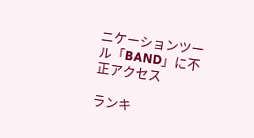ニケーションツール「BAND」に不正アクセス

ランキ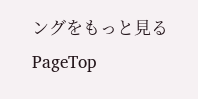ングをもっと見る
PageTop